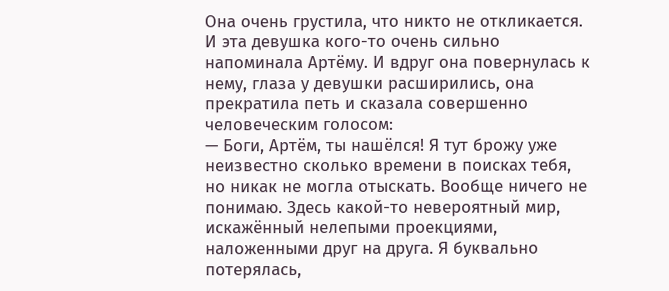Она очень грустила, что никто не откликается. И эта девушка кого-то очень сильно напоминала Артёму. И вдруг она повернулась к нему, глаза у девушки расширились, она прекратила петь и сказала совершенно человеческим голосом:
— Боги, Артём, ты нашёлся! Я тут брожу уже неизвестно сколько времени в поисках тебя, но никак не могла отыскать. Вообще ничего не понимаю. Здесь какой-то невероятный мир, искажённый нелепыми проекциями, наложенными друг на друга. Я буквально потерялась,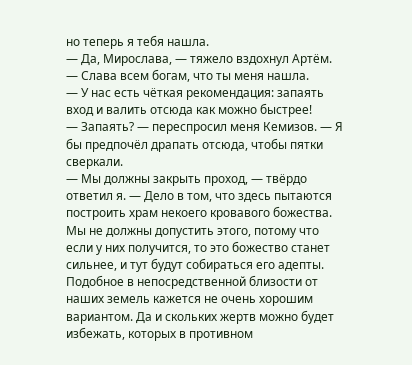но теперь я тебя нашла.
— Да, Мирослава, — тяжело вздохнул Артём. — Слава всем богам, что ты меня нашла.
— У нас есть чёткая рекомендация: запаять вход и валить отсюда как можно быстрее!
— Запаять? — переспросил меня Кемизов. — Я бы предпочёл драпать отсюда, чтобы пятки сверкали.
— Мы должны закрыть проход, — твёрдо ответил я. — Дело в том, что здесь пытаются построить храм некоего кровавого божества. Мы не должны допустить этого, потому что если у них получится, то это божество станет сильнее, и тут будут собираться его адепты. Подобное в непосредственной близости от наших земель кажется не очень хорошим вариантом. Да и скольких жертв можно будет избежать, которых в противном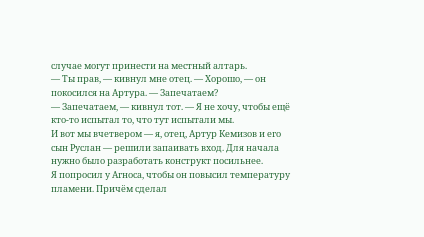случае могут принести на местный алтарь.
— Ты прав, — кивнул мне отец. — Хорошо, — он покосился на Артура. — Запечатаем?
— Запечатаем, — кивнул тот. — Я не хочу, чтобы ещё кто-то испытал то, что тут испытали мы.
И вот мы вчетвером — я, отец, Артур Кемизов и его сын Руслан — решили запаивать вход. Для начала нужно было разработать конструкт посильнее.
Я попросил у Агноса, чтобы он повысил температуру пламени. Причём сделал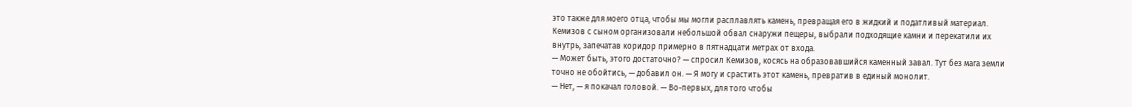это также для моего отца, чтобы мы могли расплавлять камень, превращая его в жидкий и податливый материал.
Кемизов с сыном организовали небольшой обвал снаружи пещеры, выбрали подходящие камни и перекатили их внутрь, запечатав коридор примерно в пятнадцати метрах от входа.
— Может быть, этого достаточно? — спросил Кемизов, косясь на образовавшийся каменный завал. Тут без мага земли точно не обойтись, — добавил он. — Я могу и срастить этот камень, превратив в единый монолит.
— Нет, — я покачал головой. — Во-первых, для того чтобы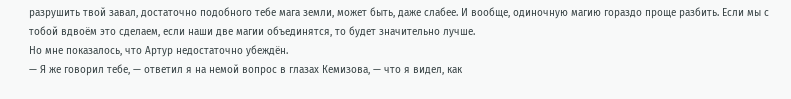разрушить твой завал, достаточно подобного тебе мага земли, может быть, даже слабее. И вообще, одиночную магию гораздо проще разбить. Если мы с тобой вдвоём это сделаем, если наши две магии объединятся, то будет значительно лучше.
Но мне показалось, что Артур недостаточно убеждён.
— Я же говорил тебе, — ответил я на немой вопрос в глазах Кемизова, — что я видел, как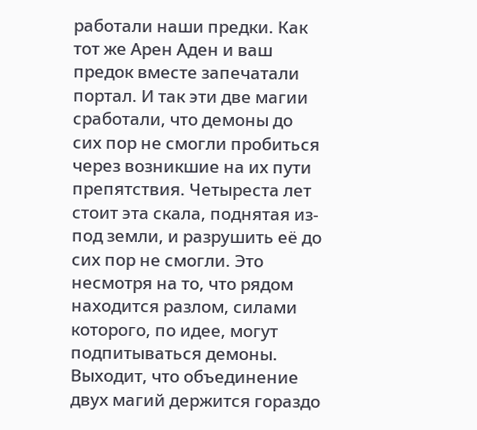работали наши предки. Как тот же Арен Аден и ваш предок вместе запечатали портал. И так эти две магии сработали, что демоны до сих пор не смогли пробиться через возникшие на их пути препятствия. Четыреста лет стоит эта скала, поднятая из-под земли, и разрушить её до сих пор не смогли. Это несмотря на то, что рядом находится разлом, силами которого, по идее, могут подпитываться демоны. Выходит, что объединение двух магий держится гораздо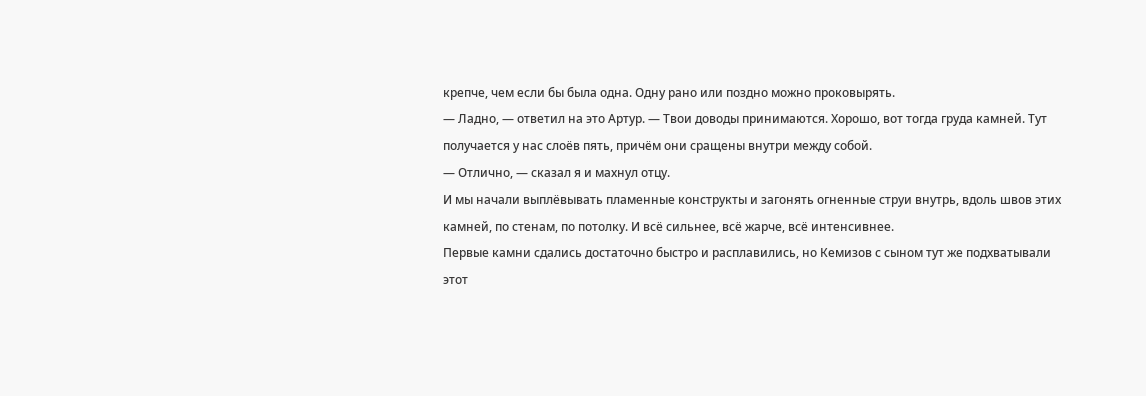крепче, чем если бы была одна. Одну рано или поздно можно проковырять.
— Ладно, — ответил на это Артур. — Твои доводы принимаются. Хорошо, вот тогда груда камней. Тут получается у нас слоёв пять, причём они сращены внутри между собой.
— Отлично, — сказал я и махнул отцу.
И мы начали выплёвывать пламенные конструкты и загонять огненные струи внутрь, вдоль швов этих камней, по стенам, по потолку. И всё сильнее, всё жарче, всё интенсивнее.
Первые камни сдались достаточно быстро и расплавились, но Кемизов с сыном тут же подхватывали этот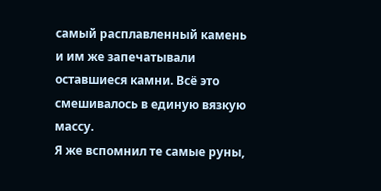самый расплавленный камень и им же запечатывали оставшиеся камни. Всё это смешивалось в единую вязкую массу.
Я же вспомнил те самые руны,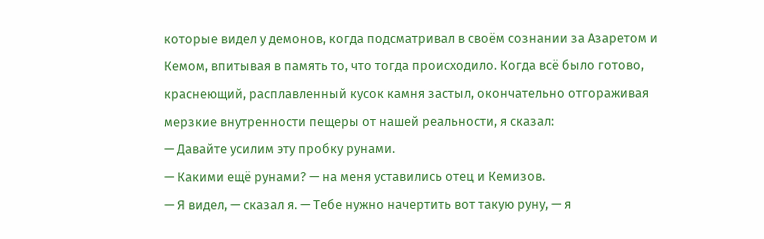которые видел у демонов, когда подсматривал в своём сознании за Азаретом и Кемом, впитывая в память то, что тогда происходило. Когда всё было готово, краснеющий, расплавленный кусок камня застыл, окончательно отгораживая мерзкие внутренности пещеры от нашей реальности, я сказал:
— Давайте усилим эту пробку рунами.
— Какими ещё рунами? — на меня уставились отец и Кемизов.
— Я видел, — сказал я. — Тебе нужно начертить вот такую руну, — я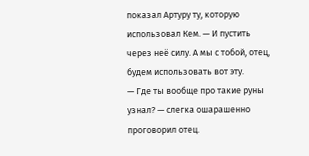показал Артуру ту, которую использовал Кем. — И пустить через неё силу. А мы с тобой, отец, будем использовать вот эту.
— Где ты вообще про такие руны узнал? — слегка ошарашенно проговорил отец.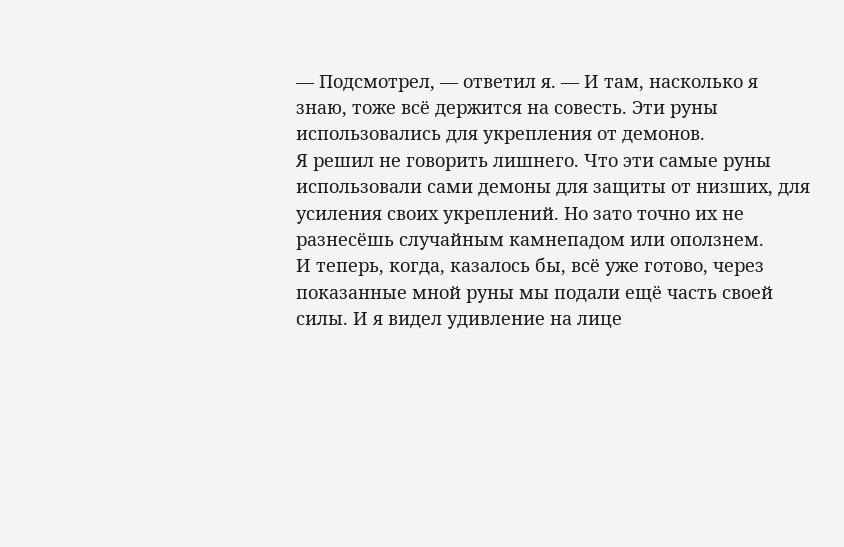— Подсмотрел, — ответил я. — И там, насколько я знаю, тоже всё держится на совесть. Эти руны использовались для укрепления от демонов.
Я решил не говорить лишнего. Что эти самые руны использовали сами демоны для защиты от низших, для усиления своих укреплений. Но зато точно их не разнесёшь случайным камнепадом или оползнем.
И теперь, когда, казалось бы, всё уже готово, через показанные мной руны мы подали ещё часть своей силы. И я видел удивление на лице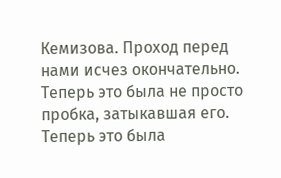Кемизова. Проход перед нами исчез окончательно. Теперь это была не просто пробка, затыкавшая его. Теперь это была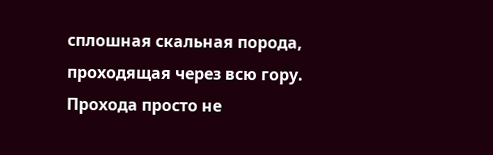сплошная скальная порода, проходящая через всю гору. Прохода просто не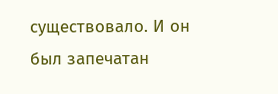существовало. И он был запечатан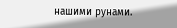нашими рунами.